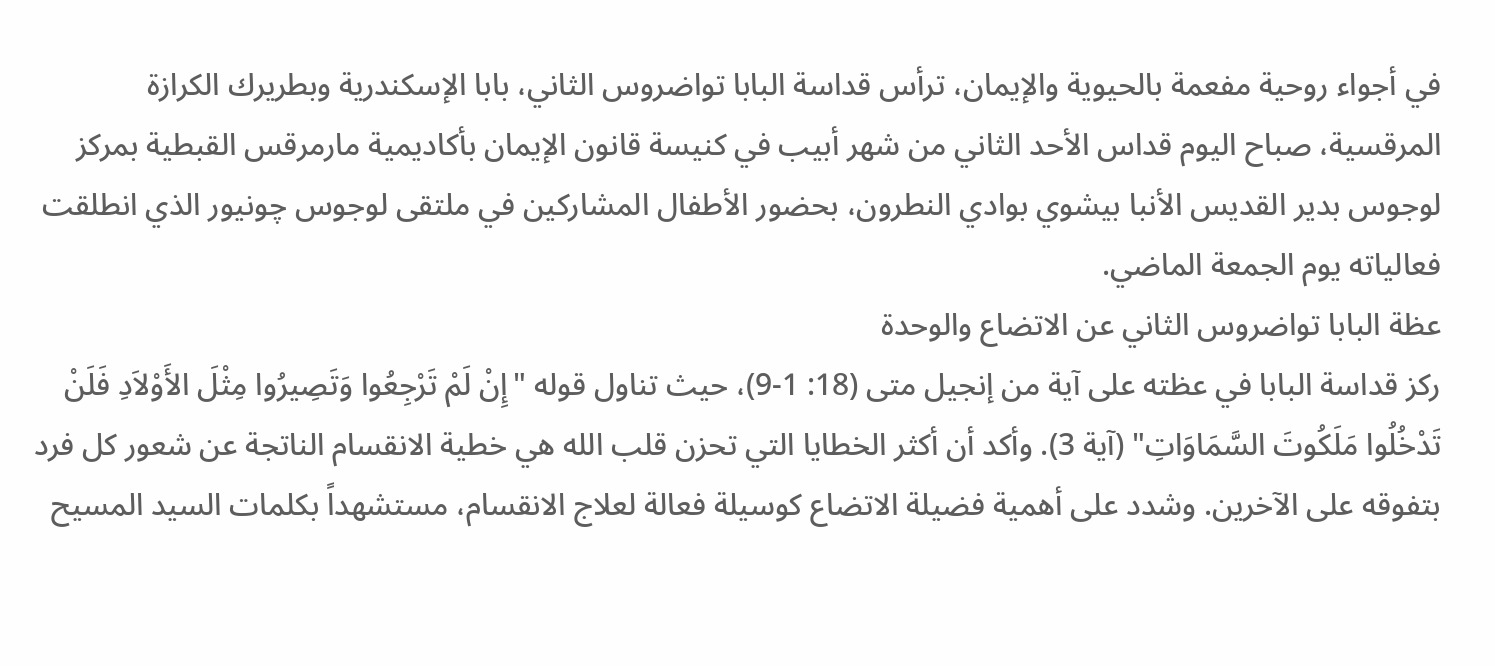في أجواء روحية مفعمة بالحيوية والإيمان، ترأس قداسة البابا تواضروس الثاني، بابا الإسكندرية وبطريرك الكرازة المرقسية، صباح اليوم قداس الأحد الثاني من شهر أبيب في كنيسة قانون الإيمان بأكاديمية مارمرقس القبطية بمركز لوجوس بدير القديس الأنبا بيشوي بوادي النطرون، بحضور الأطفال المشاركين في ملتقى لوجوس چونيور الذي انطلقت فعالياته يوم الجمعة الماضي.
عظة البابا تواضروس الثاني عن الاتضاع والوحدة
ركز قداسة البابا في عظته على آية من إنجيل متى (18: 1-9)، حيث تناول قوله "إِنْ لَمْ تَرْجِعُوا وَتَصِيرُوا مِثْلَ الأَوْلاَدِ فَلَنْ تَدْخُلُوا مَلَكُوتَ السَّمَاوَاتِ" (آية 3). وأكد أن أكثر الخطايا التي تحزن قلب الله هي خطية الانقسام الناتجة عن شعور كل فرد بتفوقه على الآخرين. وشدد على أهمية فضيلة الاتضاع كوسيلة فعالة لعلاج الانقسام، مستشهداً بكلمات السيد المسيح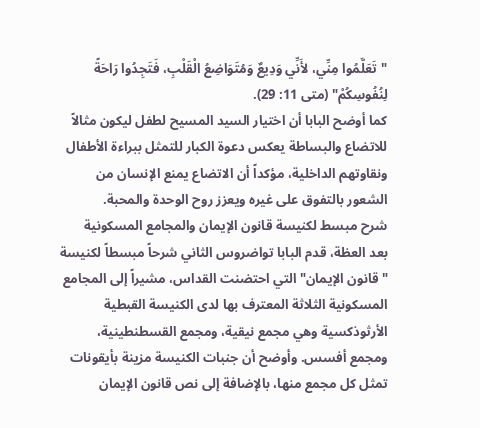"تَعَلَّمُوا مِنِّي، لأَنِّي وَدِيعٌ وَمُتَوَاضِعُ الْقَلْبِ، فَتَجِدُوا رَاحَةً لِنُفُوسِكُمْ" (متى 11: 29).
كما أوضح البابا أن اختيار السيد المسيح لطفل ليكون مثالاً للاتضاع والبساطة يعكس دعوة الكبار للتمثل ببراءة الأطفال ونقاوتهم الداخلية، مؤكداً أن الاتضاع يمنع الإنسان من الشعور بالتفوق على غيره ويعزز روح الوحدة والمحبة.
شرح مبسط لكنيسة قانون الإيمان والمجامع المسكونية
بعد العظة، قدم البابا تواضروس الثاني شرحاً مبسطاً لكنيسة "قانون الإيمان" التي احتضنت القداس، مشيراً إلى المجامع المسكونية الثلاثة المعترف بها لدى الكنيسة القبطية الأرثوذكسية وهي مجمع نيقية، ومجمع القسطنطينية، ومجمع أفسس. وأوضح أن جنبات الكنيسة مزينة بأيقونات تمثل كل مجمع منها، بالإضافة إلى نص قانون الإيمان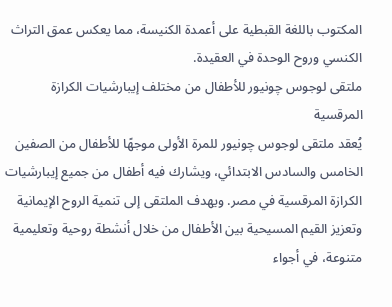المكتوب باللغة القبطية على أعمدة الكنيسة، مما يعكس عمق التراث الكنسي وروح الوحدة في العقيدة.
ملتقى لوجوس چونيور للأطفال من مختلف إيبارشيات الكرازة المرقسية
يُعقد ملتقى لوجوس چونيور للمرة الأولى موجهًا للأطفال من الصفين الخامس والسادس الابتدائي، ويشارك فيه أطفال من جميع إيبارشيات الكرازة المرقسية في مصر. ويهدف الملتقى إلى تنمية الروح الإيمانية وتعزيز القيم المسيحية بين الأطفال من خلال أنشطة روحية وتعليمية متنوعة، في أجواء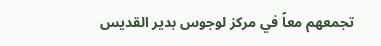تجمعهم معاً في مركز لوجوس بدير القديس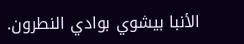الأنبا بيشوي بوادي النطرون.